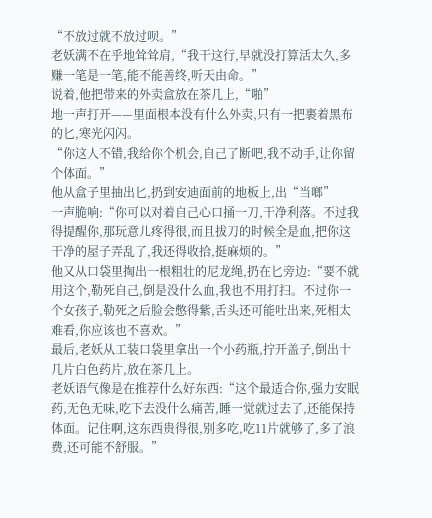“不放过就不放过呗。”
老妖满不在乎地耸耸肩,“我干这行,早就没打算活太久,多赚一笔是一笔,能不能善终,听天由命。”
说着,他把带来的外卖盒放在茶几上,“啪”
地一声打开——里面根本没有什么外卖,只有一把裹着黑布的匕,寒光闪闪。
“你这人不错,我给你个机会,自己了断吧,我不动手,让你留个体面。”
他从盒子里抽出匕,扔到安迪面前的地板上,出“当啷”
一声脆响:“你可以对着自己心口捅一刀,干净利落。不过我得提醒你,那玩意儿疼得很,而且拔刀的时候全是血,把你这干净的屋子弄乱了,我还得收拾,挺麻烦的。”
他又从口袋里掏出一根粗壮的尼龙绳,扔在匕旁边:“要不就用这个,勒死自己,倒是没什么血,我也不用打扫。不过你一个女孩子,勒死之后脸会憋得紫,舌头还可能吐出来,死相太难看,你应该也不喜欢。”
最后,老妖从工装口袋里拿出一个小药瓶,拧开盖子,倒出十几片白色药片,放在茶几上。
老妖语气像是在推荐什么好东西:“这个最适合你,强力安眠药,无色无味,吃下去没什么痛苦,睡一觉就过去了,还能保持体面。记住啊,这东西贵得很,别多吃,吃11片就够了,多了浪费,还可能不舒服。”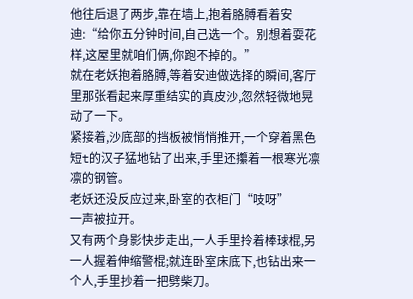他往后退了两步,靠在墙上,抱着胳膊看着安迪:“给你五分钟时间,自己选一个。别想着耍花样,这屋里就咱们俩,你跑不掉的。”
就在老妖抱着胳膊,等着安迪做选择的瞬间,客厅里那张看起来厚重结实的真皮沙,忽然轻微地晃动了一下。
紧接着,沙底部的挡板被悄悄推开,一个穿着黑色短t的汉子猛地钻了出来,手里还攥着一根寒光凛凛的钢管。
老妖还没反应过来,卧室的衣柜门“吱呀”
一声被拉开。
又有两个身影快步走出,一人手里拎着棒球棍,另一人握着伸缩警棍;就连卧室床底下,也钻出来一个人,手里抄着一把劈柴刀。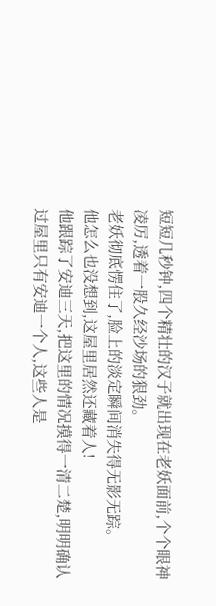短短几秒钟,四个精壮的汉子就出现在老妖面前,个个眼神凌厉,透着一股久经沙场的狠劲。
老妖彻底愣住了,脸上的淡定瞬间消失得无影无踪。
他怎么也没想到,这屋里居然还藏着人!
他跟踪了安迪三天,把这里的情况摸得一清二楚,明明确认过屋里只有安迪一个人,这些人是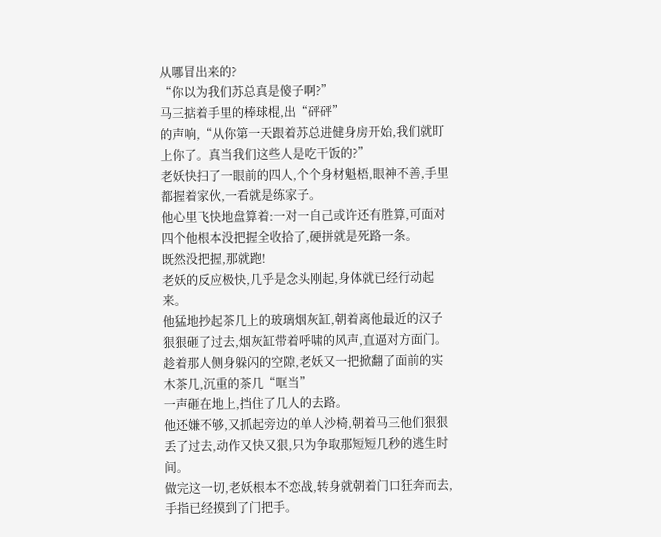从哪冒出来的?
“你以为我们苏总真是傻子啊?”
马三掂着手里的棒球棍,出“砰砰”
的声响,“从你第一天跟着苏总进健身房开始,我们就盯上你了。真当我们这些人是吃干饭的?”
老妖快扫了一眼前的四人,个个身材魁梧,眼神不善,手里都握着家伙,一看就是练家子。
他心里飞快地盘算着:一对一自己或许还有胜算,可面对四个他根本没把握全收拾了,硬拼就是死路一条。
既然没把握,那就跑!
老妖的反应极快,几乎是念头刚起,身体就已经行动起来。
他猛地抄起茶几上的玻璃烟灰缸,朝着离他最近的汉子狠狠砸了过去,烟灰缸带着呼啸的风声,直逼对方面门。
趁着那人侧身躲闪的空隙,老妖又一把掀翻了面前的实木茶几,沉重的茶几“哐当”
一声砸在地上,挡住了几人的去路。
他还嫌不够,又抓起旁边的单人沙椅,朝着马三他们狠狠丢了过去,动作又快又狠,只为争取那短短几秒的逃生时间。
做完这一切,老妖根本不恋战,转身就朝着门口狂奔而去,手指已经摸到了门把手。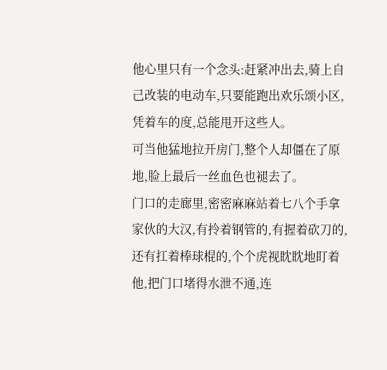他心里只有一个念头:赶紧冲出去,骑上自己改装的电动车,只要能跑出欢乐颂小区,凭着车的度,总能甩开这些人。
可当他猛地拉开房门,整个人却僵在了原地,脸上最后一丝血色也褪去了。
门口的走廊里,密密麻麻站着七八个手拿家伙的大汉,有拎着钢管的,有握着砍刀的,还有扛着棒球棍的,个个虎视眈眈地盯着他,把门口堵得水泄不通,连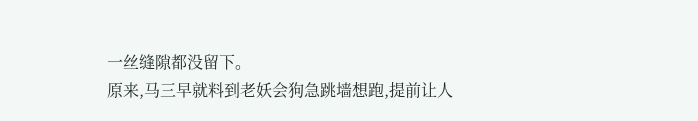一丝缝隙都没留下。
原来,马三早就料到老妖会狗急跳墙想跑,提前让人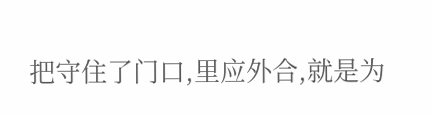把守住了门口,里应外合,就是为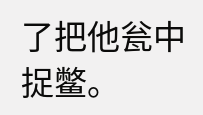了把他瓮中捉鳖。